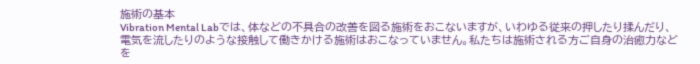施術の基本
Vibration Mental Labでは、体などの不具合の改善を図る施術をおこないますが、いわゆる従来の押したり揉んだり、電気を流したりのような接触して働きかける施術はおこなっていません。私たちは施術される方ご自身の治癒力などを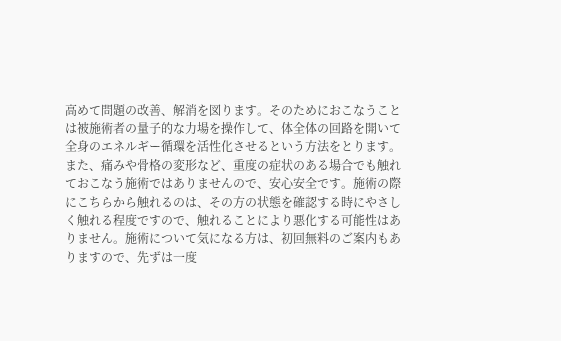高めて問題の改善、解消を図ります。そのためにおこなうことは被施術者の量子的な力場を操作して、体全体の回路を開いて全身のエネルギー循環を活性化させるという方法をとります。
また、痛みや骨格の変形など、重度の症状のある場合でも触れておこなう施術ではありませんので、安心安全です。施術の際にこちらから触れるのは、その方の状態を確認する時にやさしく触れる程度ですので、触れることにより悪化する可能性はありません。施術について気になる方は、初回無料のご案内もありますので、先ずは一度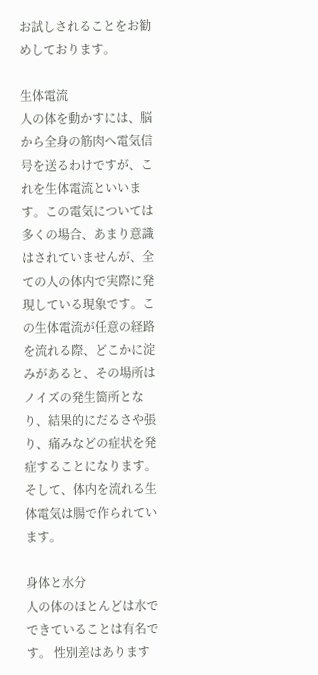お試しされることをお勧めしております。

生体電流
人の体を動かすには、脳から全身の筋肉へ電気信号を送るわけですが、これを生体電流といいます。この電気については多くの場合、あまり意識はされていませんが、全ての人の体内で実際に発現している現象です。この生体電流が任意の経路を流れる際、どこかに淀みがあると、その場所はノイズの発生箇所となり、結果的にだるさや張り、痛みなどの症状を発症することになります。
そして、体内を流れる生体電気は腸で作られています。

身体と水分
人の体のほとんどは水でできていることは有名です。 性別差はあります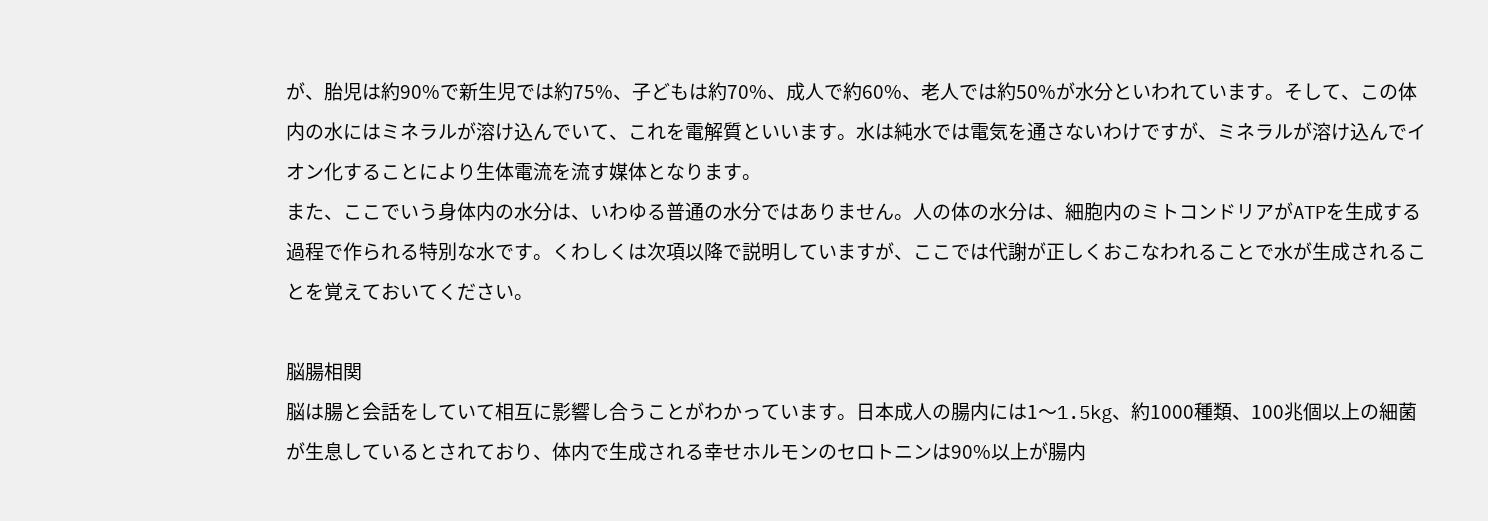が、胎児は約90%で新生児では約75%、子どもは約70%、成人で約60%、老人では約50%が水分といわれています。そして、この体内の水にはミネラルが溶け込んでいて、これを電解質といいます。水は純水では電気を通さないわけですが、ミネラルが溶け込んでイオン化することにより生体電流を流す媒体となります。
また、ここでいう身体内の水分は、いわゆる普通の水分ではありません。人の体の水分は、細胞内のミトコンドリアがATPを生成する過程で作られる特別な水です。くわしくは次項以降で説明していますが、ここでは代謝が正しくおこなわれることで水が生成されることを覚えておいてください。

脳腸相関
脳は腸と会話をしていて相互に影響し合うことがわかっています。日本成人の腸内には1〜1.5kg、約1000種類、100兆個以上の細菌が生息しているとされており、体内で生成される幸せホルモンのセロトニンは90%以上が腸内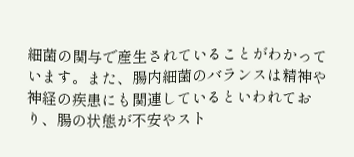細菌の関与で産生されていることがわかっています。また、腸内細菌のバランスは精神や神経の疾患にも関連しているといわれており、腸の状態が不安やスト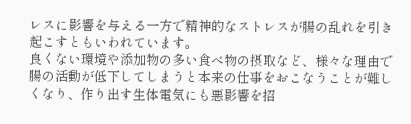レスに影響を与える一方で精神的なストレスが腸の乱れを引き起こすともいわれています。
良くない環境や添加物の多い食べ物の摂取など、様々な理由で腸の活動が低下してしまうと本来の仕事をおこなうことが難しくなり、作り出す生体電気にも悪影響を招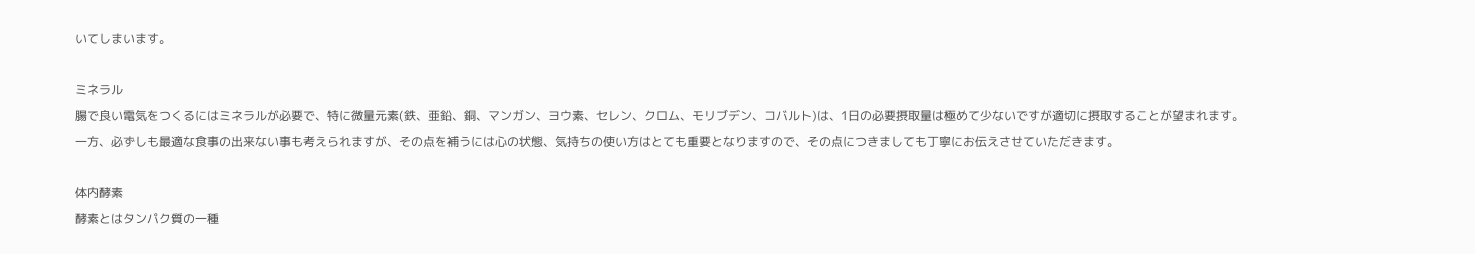いてしまいます。

ミネラル
腸で良い電気をつくるにはミネラルが必要で、特に微量元素(鉄、亜鉛、銅、マンガン、ヨウ素、セレン、クロム、モリブデン、コバルト)は、1日の必要摂取量は極めて少ないですが適切に摂取することが望まれます。
一方、必ずしも最適な食事の出来ない事も考えられますが、その点を補うには心の状態、気持ちの使い方はとても重要となりますので、その点につきましても丁寧にお伝えさせていただきます。

体内酵素
酵素とはタンパク質の一種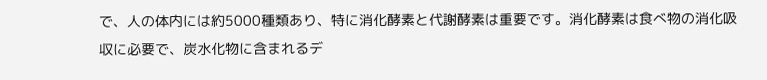で、人の体内には約5000種類あり、特に消化酵素と代謝酵素は重要です。消化酵素は食べ物の消化吸収に必要で、炭水化物に含まれるデ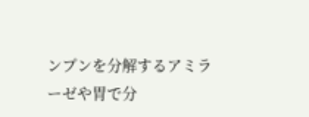ンプンを分解するアミラーゼや胃で分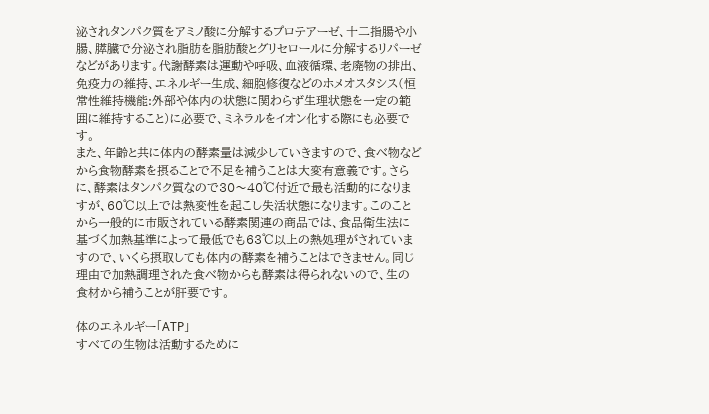泌されタンパク質をアミノ酸に分解するプロテアーゼ、十二指腸や小腸、膵臓で分泌され脂肪を脂肪酸とグリセロールに分解するリパーゼなどがあります。代謝酵素は運動や呼吸、血液循環、老廃物の排出、免疫力の維持、エネルギー生成、細胞修復などのホメオスタシス(恒常性維持機能:外部や体内の状態に関わらず生理状態を一定の範囲に維持すること)に必要で、ミネラルをイオン化する際にも必要です。
また、年齢と共に体内の酵素量は減少していきますので、食べ物などから食物酵素を摂ることで不足を補うことは大変有意義です。さらに、酵素はタンパク質なので30〜40℃付近で最も活動的になりますが、60℃以上では熱変性を起こし失活状態になります。このことから一般的に市販されている酵素関連の商品では、食品衛生法に基づく加熱基準によって最低でも63℃以上の熱処理がされていますので、いくら摂取しても体内の酵素を補うことはできません。同じ理由で加熱調理された食べ物からも酵素は得られないので、生の食材から補うことが肝要です。

体のエネルギー「ATP」
すべての生物は活動するために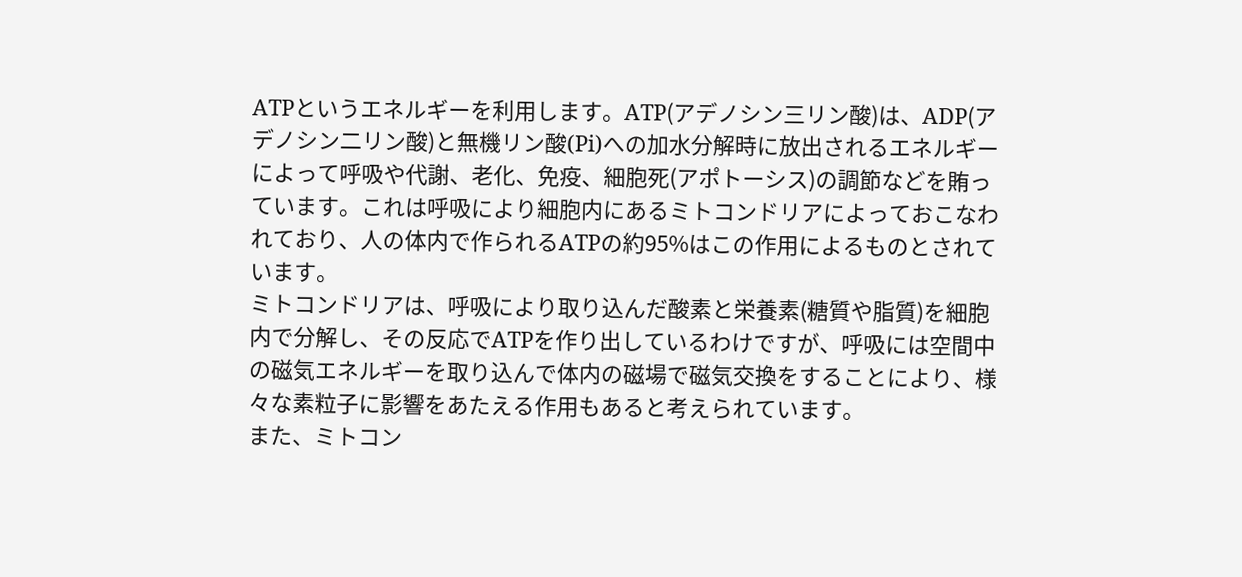ATPというエネルギーを利用します。ATP(アデノシン三リン酸)は、ADP(アデノシン二リン酸)と無機リン酸(Pi)への加水分解時に放出されるエネルギーによって呼吸や代謝、老化、免疫、細胞死(アポトーシス)の調節などを賄っています。これは呼吸により細胞内にあるミトコンドリアによっておこなわれており、人の体内で作られるATPの約95%はこの作用によるものとされています。
ミトコンドリアは、呼吸により取り込んだ酸素と栄養素(糖質や脂質)を細胞内で分解し、その反応でATPを作り出しているわけですが、呼吸には空間中の磁気エネルギーを取り込んで体内の磁場で磁気交換をすることにより、様々な素粒子に影響をあたえる作用もあると考えられています。
また、ミトコン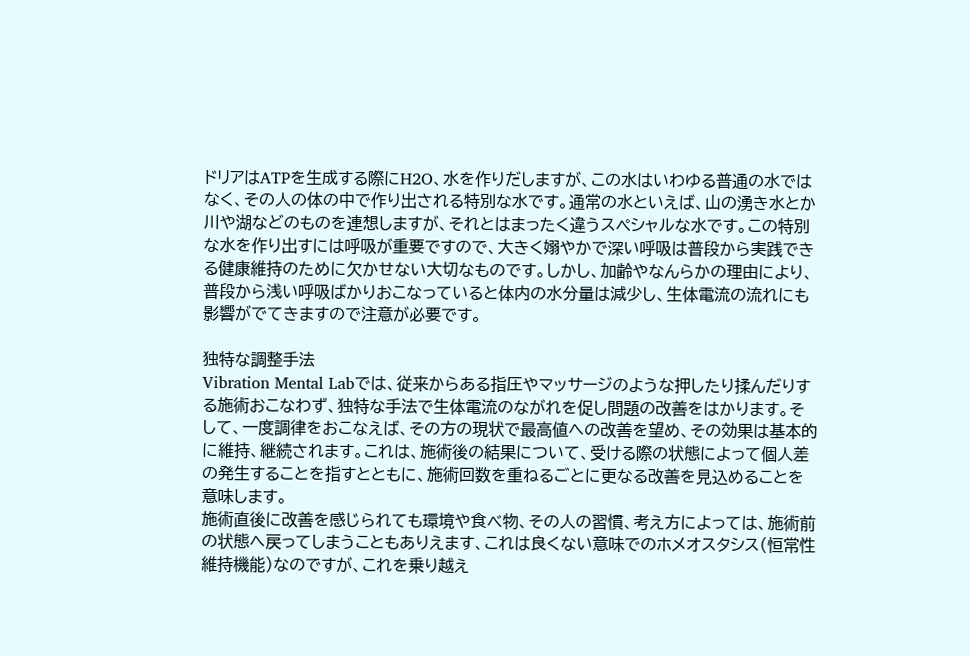ドリアはATPを生成する際にH2O、水を作りだしますが、この水はいわゆる普通の水ではなく、その人の体の中で作り出される特別な水です。通常の水といえば、山の湧き水とか川や湖などのものを連想しますが、それとはまったく違うスペシャルな水です。この特別な水を作り出すには呼吸が重要ですので、大きく嫋やかで深い呼吸は普段から実践できる健康維持のために欠かせない大切なものです。しかし、加齢やなんらかの理由により、普段から浅い呼吸ばかりおこなっていると体内の水分量は減少し、生体電流の流れにも影響がでてきますので注意が必要です。

独特な調整手法
Vibration Mental Labでは、従来からある指圧やマッサージのような押したり揉んだりする施術おこなわず、独特な手法で生体電流のながれを促し問題の改善をはかります。そして、一度調律をおこなえば、その方の現状で最高値への改善を望め、その効果は基本的に維持、継続されます。これは、施術後の結果について、受ける際の状態によって個人差の発生することを指すとともに、施術回数を重ねるごとに更なる改善を見込めることを意味します。
施術直後に改善を感じられても環境や食べ物、その人の習慣、考え方によっては、施術前の状態へ戻ってしまうこともありえます、これは良くない意味でのホメオスタシス(恒常性維持機能)なのですが、これを乗り越え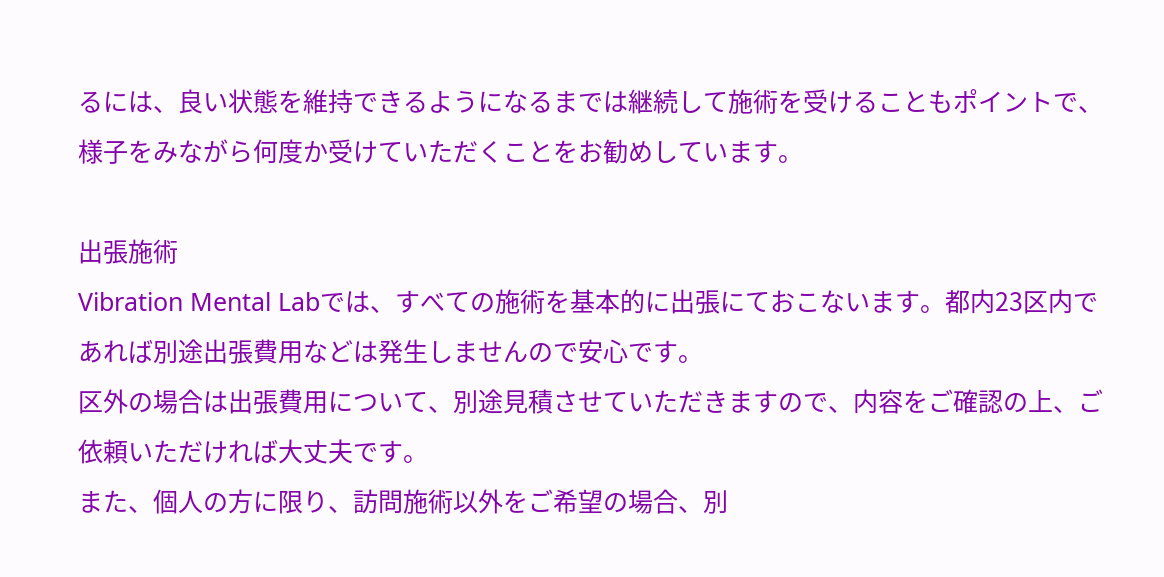るには、良い状態を維持できるようになるまでは継続して施術を受けることもポイントで、様子をみながら何度か受けていただくことをお勧めしています。

出張施術
Vibration Mental Labでは、すべての施術を基本的に出張にておこないます。都内23区内であれば別途出張費用などは発生しませんので安心です。
区外の場合は出張費用について、別途見積させていただきますので、内容をご確認の上、ご依頼いただければ大丈夫です。
また、個人の方に限り、訪問施術以外をご希望の場合、別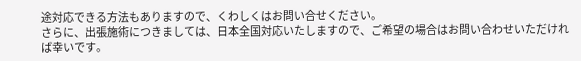途対応できる方法もありますので、くわしくはお問い合せください。
さらに、出張施術につきましては、日本全国対応いたしますので、ご希望の場合はお問い合わせいただければ幸いです。